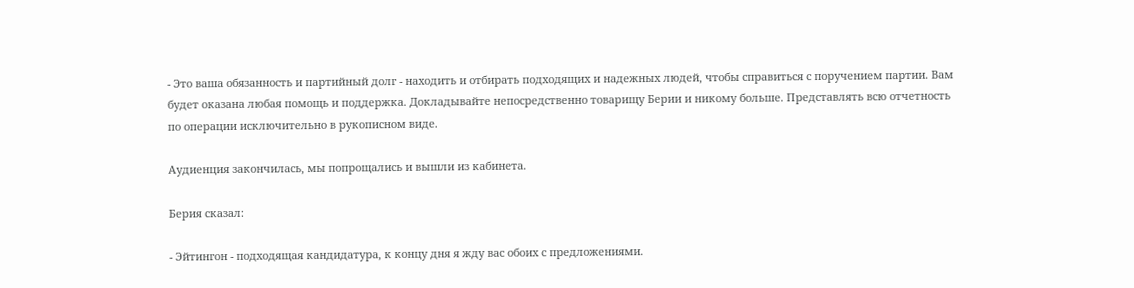- Это ваша обязанность и партийный долг - находить и отбирать подходящих и надежных людей, чтобы справиться с поручением партии. Вам будет оказана любая помощь и поддержка. Докладывайте непосредственно товарищу Берии и никому больше. Представлять всю отчетность по операции исключительно в рукописном виде.

Аудиенция закончилась, мы попрощались и вышли из кабинета.

Берия сказал:

- Эйтингон - подходящая кандидатура, к концу дня я жду вас обоих с предложениями.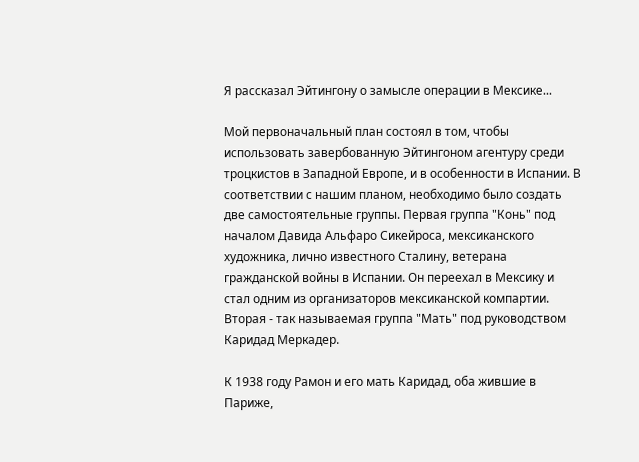Я рассказал Эйтингону о замысле операции в Мексике...

Мой первоначальный план состоял в том, чтобы использовать завербованную Эйтингоном агентуру среди троцкистов в Западной Европе, и в особенности в Испании. В соответствии с нашим планом, необходимо было создать две самостоятельные группы. Первая группа "Конь" под началом Давида Альфаро Сикейроса, мексиканского художника, лично известного Сталину, ветерана гражданской войны в Испании. Он переехал в Мексику и стал одним из организаторов мексиканской компартии. Вторая - так называемая группа "Мать" под руководством Каридад Меркадер.

К 1938 году Рамон и его мать Каридад, оба жившие в Париже,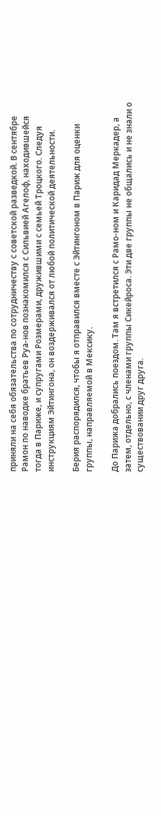приняли на себя обязательства по сотрудничеству с советской разведкой. В сентябре Рамон по наводке братьев Руа-нов познакомился с Сильвией Агелоф, находившейся тогда в Париже, и супругами Розмерами, дружившими с семьей Троцкого. Следуя инструкциям Эйтингона, он воздерживался от любой политической деятельности.

Берия распорядился, чтобы я отправился вместе с Эйтингоном в Париж для оценки группы, направляемой в Мексику.

До Парижа добрались поездом. Там я встретился с Рамо-ном и Каридад Меркадер, а затем, отдельно, с членами группы Сикейроса. Эти две группы не общались и не знали о существовании друг друга.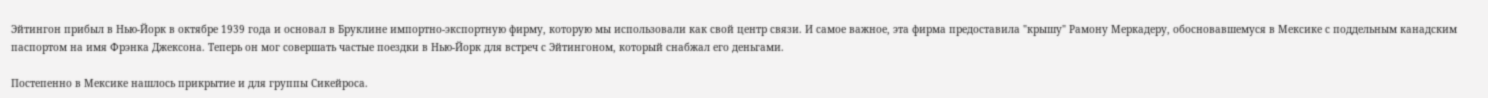Эйтингон прибыл в Нью-Йорк в октябре 1939 года и основал в Бруклине импортно-экспортную фирму, которую мы использовали как свой центр связи. И самое важное, эта фирма предоставила "крышу" Рамону Меркадеру, обосновавшемуся в Мексике с поддельным канадским паспортом на имя Фрэнка Джексона. Теперь он мог совершать частые поездки в Нью-Йорк для встреч с Эйтингоном, который снабжал его деньгами.

Постепенно в Мексике нашлось прикрытие и для группы Сикейроса.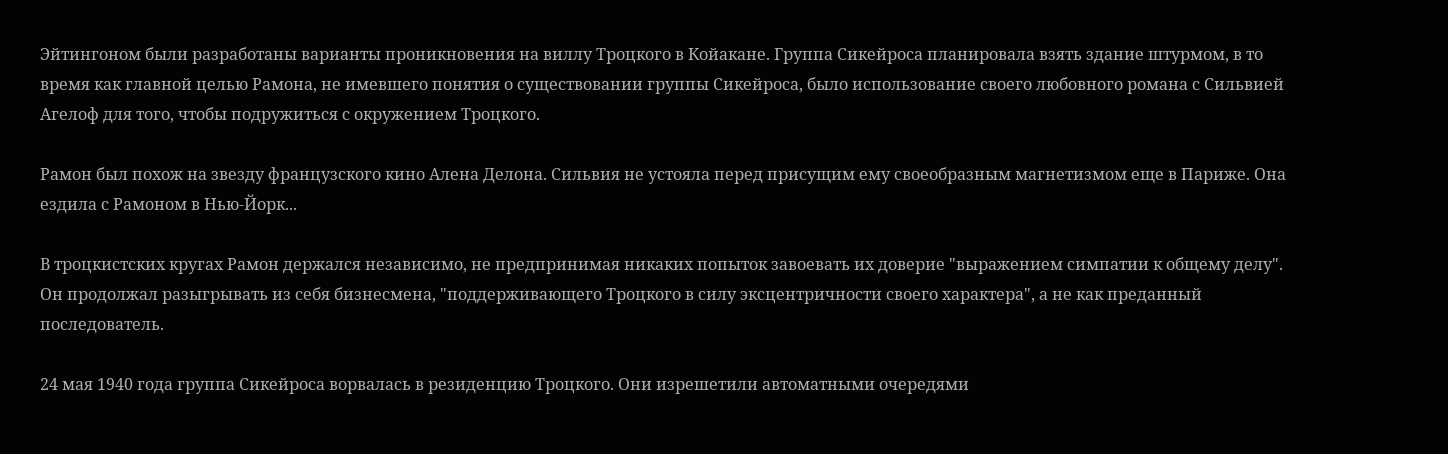Эйтингоном были разработаны варианты проникновения на виллу Троцкого в Койакане. Группа Сикейроса планировала взять здание штурмом, в то время как главной целью Рамона, не имевшего понятия о существовании группы Сикейроса, было использование своего любовного романа с Сильвией Агелоф для того, чтобы подружиться с окружением Троцкого.

Рамон был похож на звезду французского кино Алена Делона. Сильвия не устояла перед присущим ему своеобразным магнетизмом еще в Париже. Она ездила с Рамоном в Нью-Йорк...

В троцкистских кругах Рамон держался независимо, не предпринимая никаких попыток завоевать их доверие "выражением симпатии к общему делу". Он продолжал разыгрывать из себя бизнесмена, "поддерживающего Троцкого в силу эксцентричности своего характера", а не как преданный последователь.

24 мая 1940 года группа Сикейроса ворвалась в резиденцию Троцкого. Они изрешетили автоматными очередями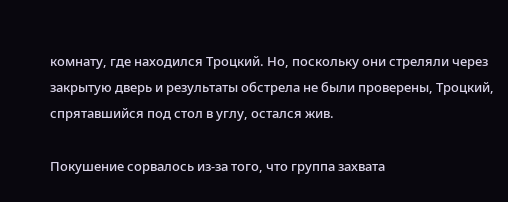комнату, где находился Троцкий. Но, поскольку они стреляли через закрытую дверь и результаты обстрела не были проверены, Троцкий, спрятавшийся под стол в углу, остался жив.

Покушение сорвалось из-за того, что группа захвата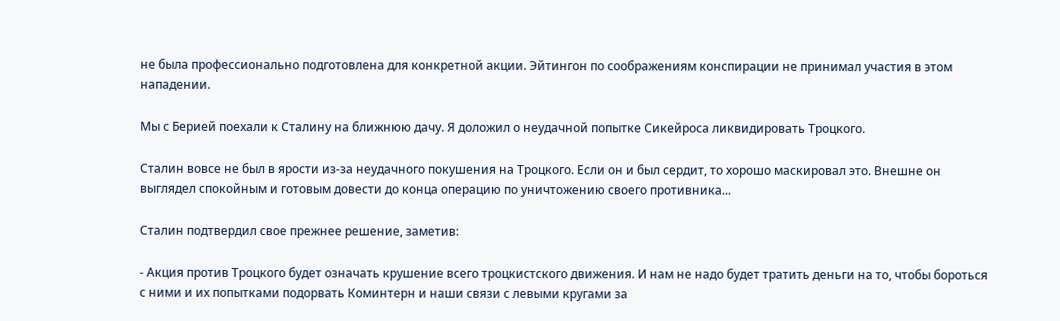не была профессионально подготовлена для конкретной акции. Эйтингон по соображениям конспирации не принимал участия в этом нападении.

Мы с Берией поехали к Сталину на ближнюю дачу. Я доложил о неудачной попытке Сикейроса ликвидировать Троцкого.

Сталин вовсе не был в ярости из-за неудачного покушения на Троцкого. Если он и был сердит, то хорошо маскировал это. Внешне он выглядел спокойным и готовым довести до конца операцию по уничтожению своего противника...

Сталин подтвердил свое прежнее решение, заметив:

- Акция против Троцкого будет означать крушение всего троцкистского движения. И нам не надо будет тратить деньги на то, чтобы бороться с ними и их попытками подорвать Коминтерн и наши связи с левыми кругами за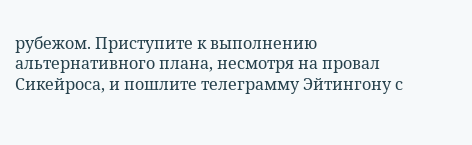рубежом. Приступите к выполнению альтернативного плана, несмотря на провал Сикейроса, и пошлите телеграмму Эйтингону с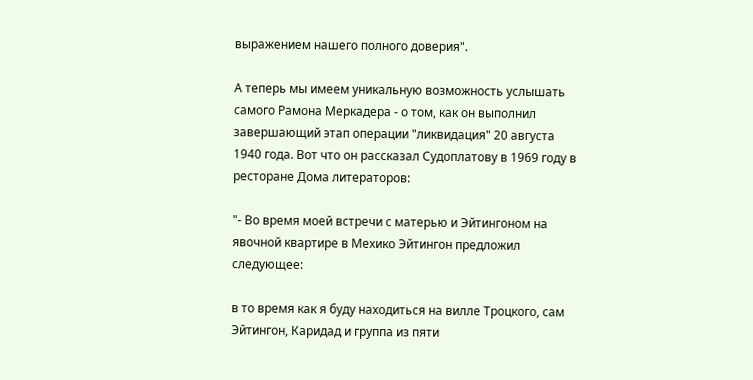выражением нашего полного доверия".

А теперь мы имеем уникальную возможность услышать самого Рамона Меркадера - о том, как он выполнил завершающий этап операции "ликвидация" 20 августа 1940 года. Вот что он рассказал Судоплатову в 1969 году в ресторане Дома литераторов:

"- Во время моей встречи с матерью и Эйтингоном на явочной квартире в Мехико Эйтингон предложил следующее:

в то время как я буду находиться на вилле Троцкого, сам Эйтингон, Каридад и группа из пяти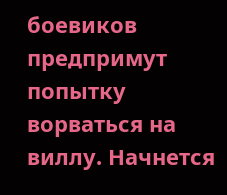боевиков предпримут попытку ворваться на виллу. Начнется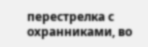перестрелка с охранниками, во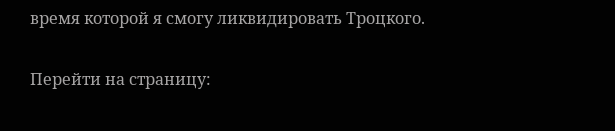время которой я смогу ликвидировать Троцкого.

Перейти на страницу: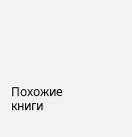Похожие книги